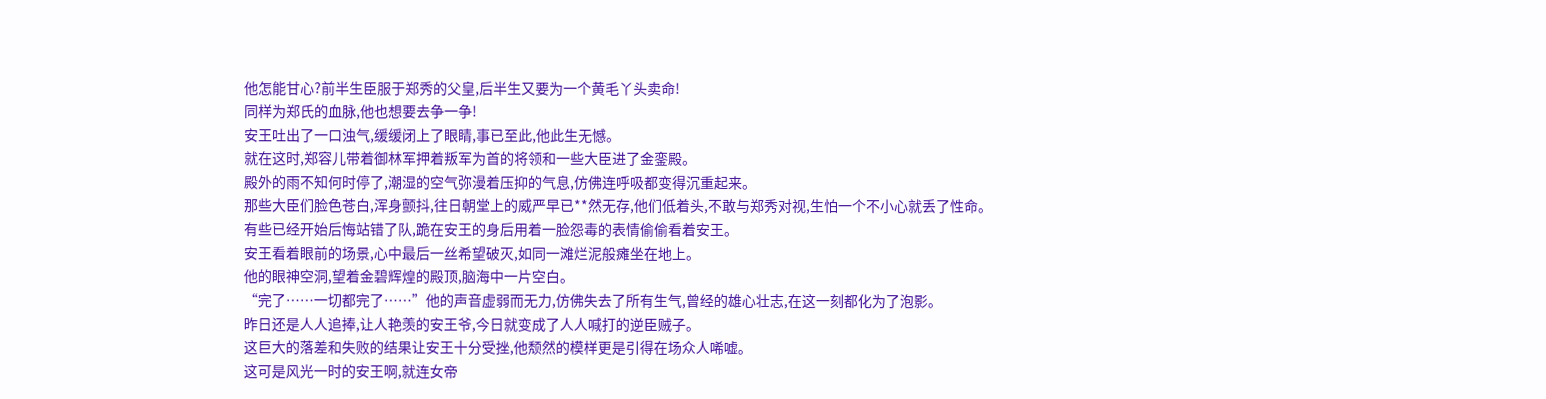他怎能甘心?前半生臣服于郑秀的父皇,后半生又要为一个黄毛丫头卖命!
同样为郑氏的血脉,他也想要去争一争!
安王吐出了一口浊气,缓缓闭上了眼睛,事已至此,他此生无憾。
就在这时,郑容儿带着御林军押着叛军为首的将领和一些大臣进了金銮殿。
殿外的雨不知何时停了,潮湿的空气弥漫着压抑的气息,仿佛连呼吸都变得沉重起来。
那些大臣们脸色苍白,浑身颤抖,往日朝堂上的威严早已**然无存,他们低着头,不敢与郑秀对视,生怕一个不小心就丢了性命。
有些已经开始后悔站错了队,跪在安王的身后用着一脸怨毒的表情偷偷看着安王。
安王看着眼前的场景,心中最后一丝希望破灭,如同一滩烂泥般瘫坐在地上。
他的眼神空洞,望着金碧辉煌的殿顶,脑海中一片空白。
“完了……一切都完了……”他的声音虚弱而无力,仿佛失去了所有生气,曾经的雄心壮志,在这一刻都化为了泡影。
昨日还是人人追捧,让人艳羡的安王爷,今日就变成了人人喊打的逆臣贼子。
这巨大的落差和失败的结果让安王十分受挫,他颓然的模样更是引得在场众人唏嘘。
这可是风光一时的安王啊,就连女帝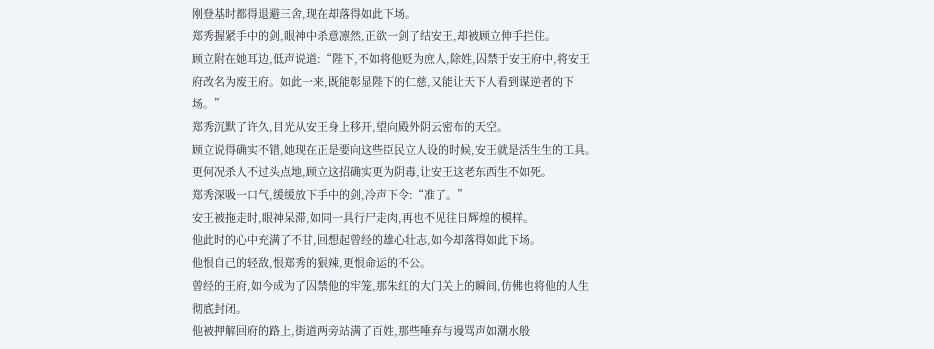刚登基时都得退避三舍,现在却落得如此下场。
郑秀握紧手中的剑,眼神中杀意凛然,正欲一剑了结安王,却被顾立伸手拦住。
顾立附在她耳边,低声说道:“陛下,不如将他贬为庶人,除姓,囚禁于安王府中,将安王府改名为废王府。如此一来,既能彰显陛下的仁慈,又能让天下人看到谋逆者的下场。”
郑秀沉默了许久,目光从安王身上移开,望向殿外阴云密布的天空。
顾立说得确实不错,她现在正是要向这些臣民立人设的时候,安王就是活生生的工具。
更何况杀人不过头点地,顾立这招确实更为阴毒,让安王这老东西生不如死。
郑秀深吸一口气,缓缓放下手中的剑,冷声下令:“准了。”
安王被拖走时,眼神呆滞,如同一具行尸走肉,再也不见往日辉煌的模样。
他此时的心中充满了不甘,回想起曾经的雄心壮志,如今却落得如此下场。
他恨自己的轻敌,恨郑秀的狠辣,更恨命运的不公。
曾经的王府,如今成为了囚禁他的牢笼,那朱红的大门关上的瞬间,仿佛也将他的人生彻底封闭。
他被押解回府的路上,街道两旁站满了百姓,那些唾弃与谩骂声如潮水般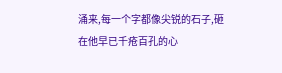涌来,每一个字都像尖锐的石子,砸在他早已千疮百孔的心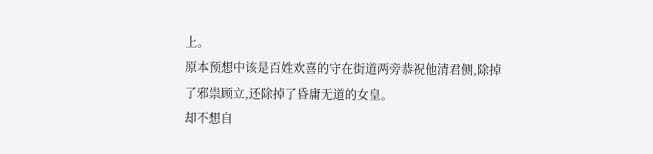上。
原本预想中该是百姓欢喜的守在街道两旁恭祝他清君侧,除掉了邪祟顾立,还除掉了昏庸无道的女皇。
却不想自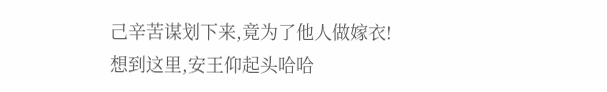己辛苦谋划下来,竟为了他人做嫁衣!
想到这里,安王仰起头哈哈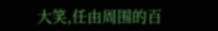大笑,任由周围的百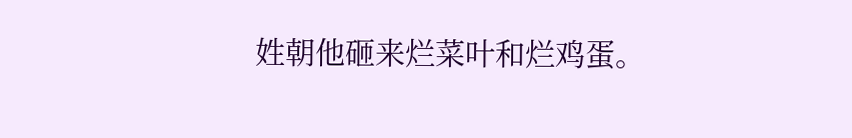姓朝他砸来烂菜叶和烂鸡蛋。